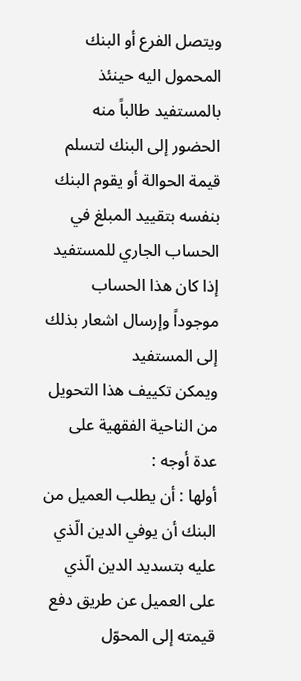ويتصل الفرع أو البنك المحمول اليه حينئذ بالمستفيد طالباً منه الحضور إلى البنك لتسلم قيمة الحوالة أو يقوم البنك بنفسه بتقييد المبلغ في الحساب الجاري للمستفيد إذا كان هذا الحساب موجوداً وإرسال اشعار بذلك إلى المستفيد
ويمكن تكييف هذا التحويل من الناحية الفقهية على عدة أوجه :
أولها : أن يطلب العميل من البنك أن يوفي الدين الّذي عليه بتسديد الدين الّذي على العميل عن طريق دفع قيمته إلى المحوّل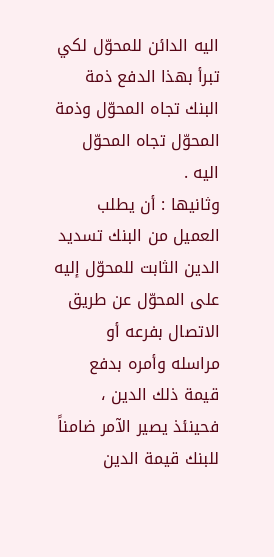اليه الدائن للمحوّل لكي تبرأ بهذا الدفع ذمة البنك تجاه المحوّل وذمة المحوّل تجاه المحوّل اليه .
وثانيها : أن يطلب العميل من البنك تسديد الدين الثابت للمحوّل إليه على المحوّل عن طريق الاتصال بفرعه أو مراسله وأمره بدفع قيمة ذلك الدين ، فحينئذ يصير الآمر ضامناً للبنك قيمة الدين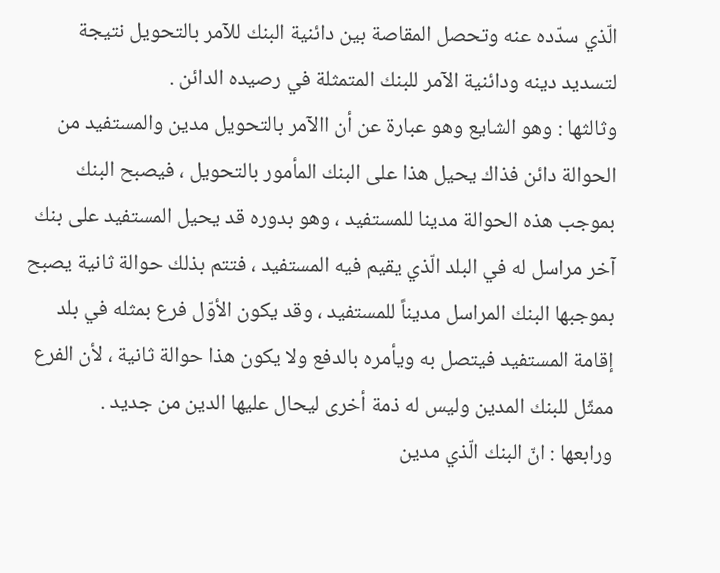الّذي سدّده عنه وتحصل المقاصة بين دائنية البنك للآمر بالتحويل نتيجة لتسديد دينه ودائنية الآمر للبنك المتمثلة في رصيده الدائن .
وثالثها : وهو الشايع وهو عبارة عن أن االآمر بالتحويل مدين والمستفيد من الحوالة دائن فذاك يحيل هذا على البنك المأمور بالتحويل ، فيصبح البنك بموجب هذه الحوالة مدينا للمستفيد ، وهو بدوره قد يحيل المستفيد على بنك آخر مراسل له في البلد الّذي يقيم فيه المستفيد ، فتتم بذلك حوالة ثانية يصبح بموجبها البنك المراسل مديناً للمستفيد ، وقد يكون الأوّل فرع بمثله في بلد إقامة المستفيد فيتصل به ويأمره بالدفع ولا يكون هذا حوالة ثانية ، لأن الفرع ممثّل للبنك المدين وليس له ذمة أخرى ليحال عليها الدين من جديد .
ورابعها : انّ البنك الّذي مدين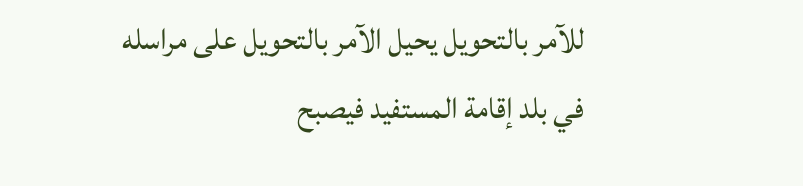للآمر بالتحويل يحيل الآمر بالتحويل على مراسله في بلد إقامة المستفيد فيصبح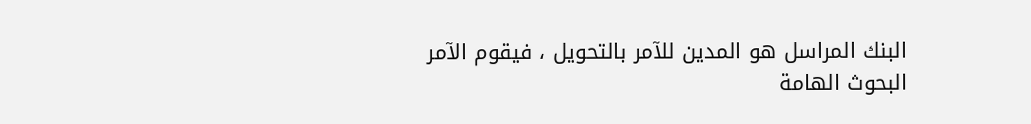البنك المراسل هو المدين للآمر بالتحويل ، فيقوم الآمر
البحوث الهامة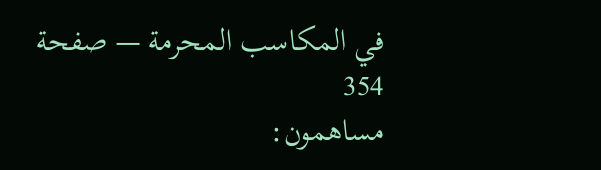في المكاسب المحرمة — صفحة 354
مساهمون: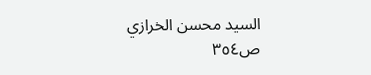السيد محسن الخرازي
ص٣٥٤